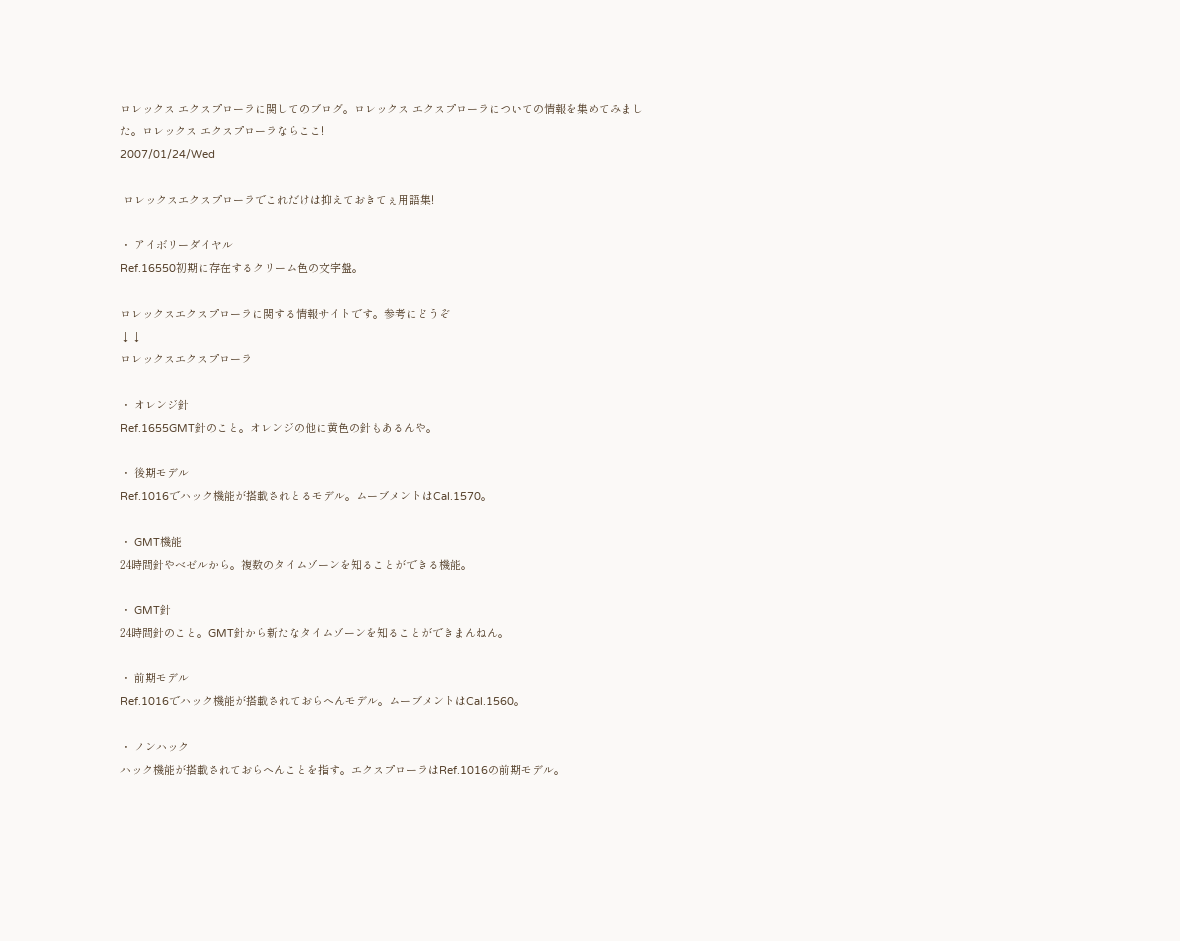ロレックス エクスプローラに関してのブログ。ロレックス エクスプローラについての情報を集めてみました。ロレックス エクスプローラならここ!
2007/01/24/Wed

 ロレックスエクスプローラでこれだけは抑えておきてぇ用語集!

・ アイボリーダイヤル
Ref.16550初期に存在するクリーム色の文字盤。

ロレックスエクスプローラに関する情報サイトです。参考にどうぞ
↓↓
ロレックスエクスプローラ

・ オレンジ針
Ref.1655GMT針のこと。オレンジの他に黄色の針もあるんや。

・ 後期モデル
Ref.1016でハック機能が搭載されとるモデル。ムーブメントはCal.1570。

・ GMT機能
24時間針やベゼルから。複数のタイムゾーンを知ることができる機能。

・ GMT針
24時間針のこと。GMT針から新たなタイムゾーンを知ることができまんねん。

・ 前期モデル
Ref.1016でハック機能が搭載されておらへんモデル。ムーブメントはCal.1560。

・ ノンハック
ハック機能が搭載されておらへんことを指す。エクスプローラはRef.1016の前期モデル。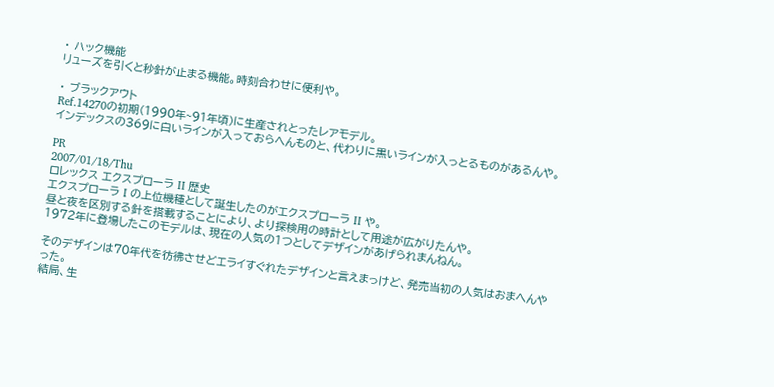・ ハック機能
リューズを引くと秒針が止まる機能。時刻合わせに便利や。

・ ブラックアウト
Ref.14270の初期(1990年~91年頃)に生産されとったレアモデル。
インデックスの369に白いラインが入っておらへんものと、代わりに黒いラインが入っとるものがあるんや。

PR
2007/01/18/Thu
ロレックス エクスプローラ II 歴史
エクスプローラ I の上位機種として誕生したのがエクスプローラ II や。
昼と夜を区別する針を搭載することにより、より探検用の時計として用途が広がりたんや。
1972年に登場したこのモデルは、現在の人気の1つとしてデザインがあげられまんねん。

そのデザインは70年代を彷彿させどエライすぐれたデザインと言えまっけど、発売当初の人気はおまへんやった。
結局、生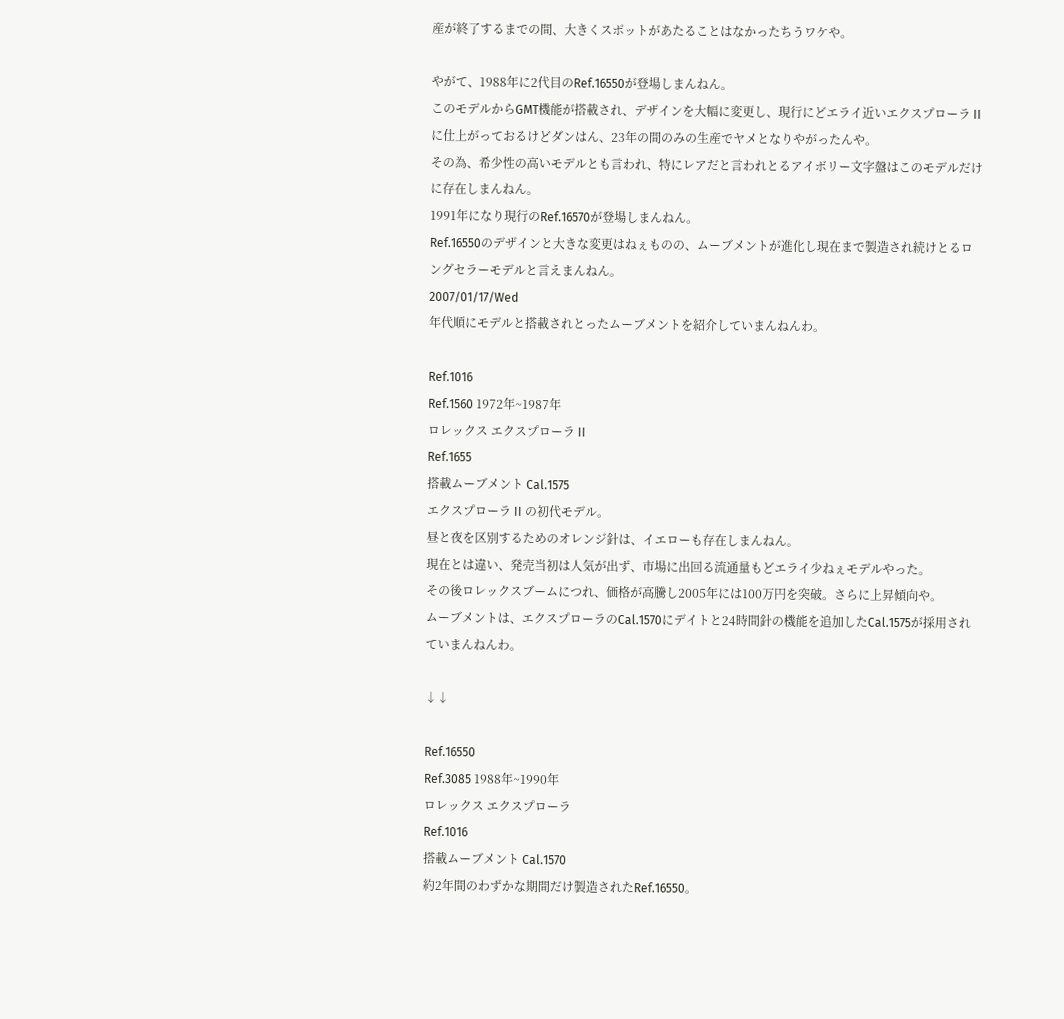産が終了するまでの間、大きくスポットがあたることはなかったちうワケや。

やがて、1988年に2代目のRef.16550が登場しまんねん。
このモデルからGMT機能が搭載され、デザインを大幅に変更し、現行にどエライ近いエクスプローラ II に仕上がっておるけどダンはん、23年の間のみの生産でヤメとなりやがったんや。
その為、希少性の高いモデルとも言われ、特にレアだと言われとるアイボリー文字盤はこのモデルだけに存在しまんねん。
1991年になり現行のRef.16570が登場しまんねん。
Ref.16550のデザインと大きな変更はねぇものの、ムーブメントが進化し現在まで製造され続けとるロングセラーモデルと言えまんねん。
2007/01/17/Wed
年代順にモデルと搭載されとったムーブメントを紹介していまんねんわ。

Ref.1016
Ref.1560 1972年~1987年
ロレックス エクスプローラ II
Ref.1655
搭載ムーブメント Cal.1575
エクスプローラ II の初代モデル。
昼と夜を区別するためのオレンジ針は、イエローも存在しまんねん。
現在とは違い、発売当初は人気が出ず、市場に出回る流通量もどエライ少ねぇモデルやった。
その後ロレックスブームにつれ、価格が高騰し2005年には100万円を突破。さらに上昇傾向や。
ムーブメントは、エクスプローラのCal.1570にデイトと24時間針の機能を追加したCal.1575が採用されていまんねんわ。

↓↓

Ref.16550
Ref.3085 1988年~1990年
ロレックス エクスプローラ
Ref.1016
搭載ムーブメント Cal.1570
約2年間のわずかな期間だけ製造されたRef.16550。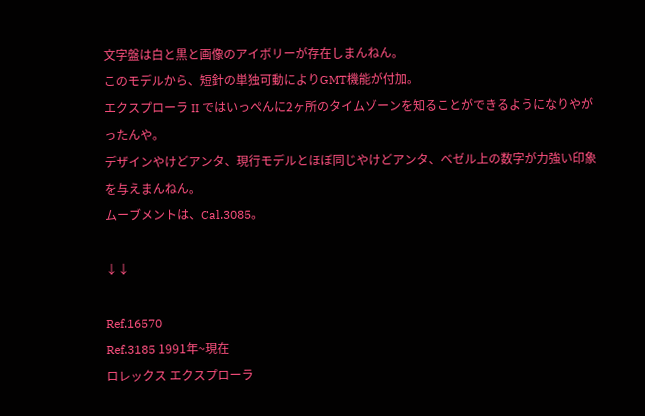文字盤は白と黒と画像のアイボリーが存在しまんねん。
このモデルから、短針の単独可動によりGMT機能が付加。
エクスプローラ II ではいっぺんに2ヶ所のタイムゾーンを知ることができるようになりやがったんや。
デザインやけどアンタ、現行モデルとほぼ同じやけどアンタ、ベゼル上の数字が力強い印象を与えまんねん。
ムーブメントは、Cal.3085。

↓↓

Ref.16570
Ref.3185 1991年~現在
ロレックス エクスプローラ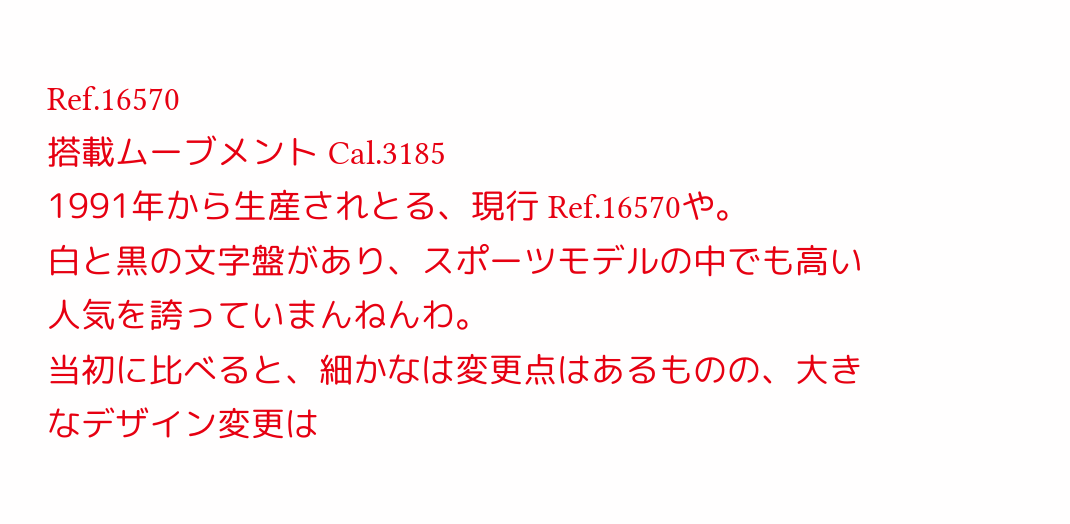Ref.16570
搭載ムーブメント Cal.3185
1991年から生産されとる、現行 Ref.16570や。
白と黒の文字盤があり、スポーツモデルの中でも高い人気を誇っていまんねんわ。
当初に比べると、細かなは変更点はあるものの、大きなデザイン変更は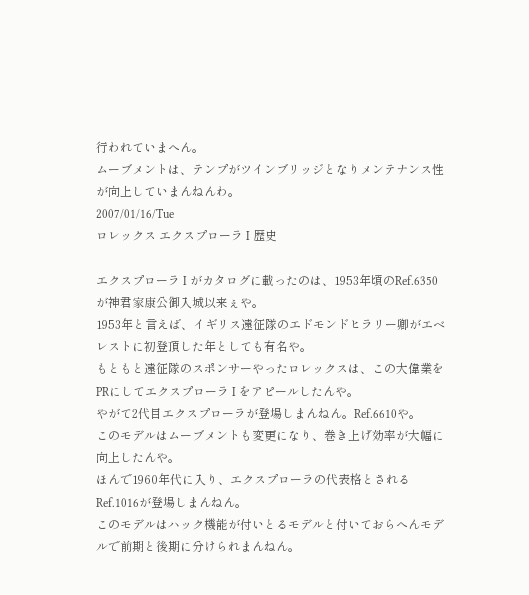行われていまへん。
ムーブメントは、テンプがツインブリッジとなりメンテナンス性が向上していまんねんわ。
2007/01/16/Tue
ロレックス エクスプローラ I 歴史

エクスプローラ I がカタログに載ったのは、1953年頃のRef.6350が神君家康公御入城以来ぇや。
1953年と言えば、イギリス遠征隊のエドモンドヒラリー卿がエベレストに初登頂した年としても有名や。
もともと遠征隊のスポンサーやったロレックスは、この大偉業をPRにしてエクスプローラ I をアピールしたんや。
やがて2代目エクスプローラが登場しまんねん。Ref.6610や。
このモデルはムーブメントも変更になり、巻き上げ効率が大幅に向上したんや。
ほんで1960年代に入り、エクスプローラの代表格とされるRef.1016が登場しまんねん。
このモデルはハック機能が付いとるモデルと付いておらへんモデルで前期と後期に分けられまんねん。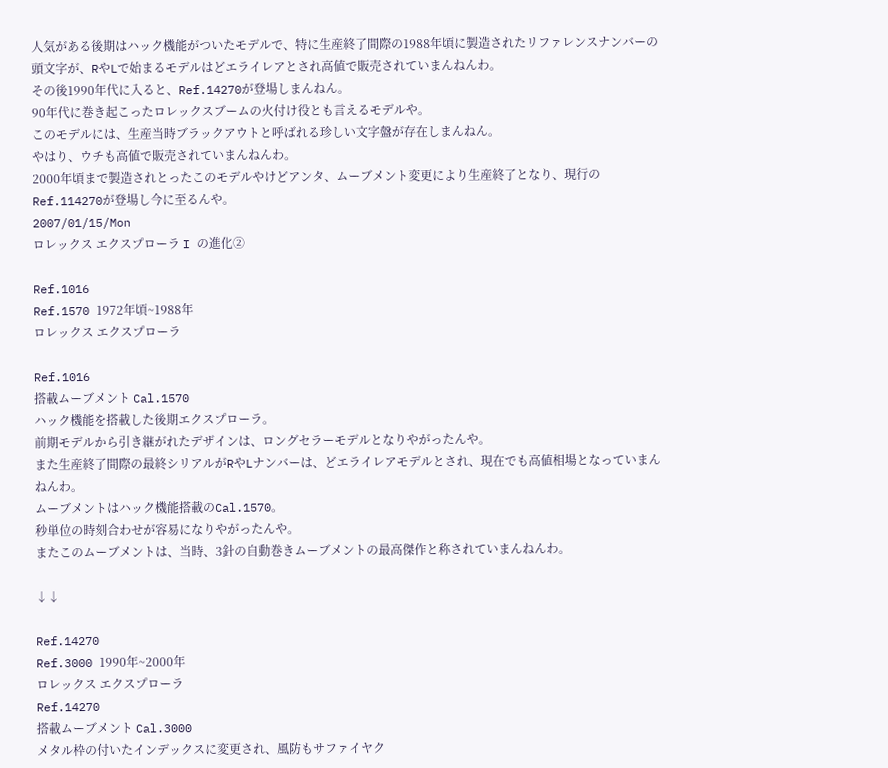人気がある後期はハック機能がついたモデルで、特に生産終了間際の1988年頃に製造されたリファレンスナンバーの頭文字が、RやLで始まるモデルはどエライレアとされ高値で販売されていまんねんわ。
その後1990年代に入ると、Ref.14270が登場しまんねん。
90年代に巻き起こったロレックスブームの火付け役とも言えるモデルや。
このモデルには、生産当時ブラックアウトと呼ばれる珍しい文字盤が存在しまんねん。
やはり、ウチも高値で販売されていまんねんわ。
2000年頃まで製造されとったこのモデルやけどアンタ、ムーブメント変更により生産終了となり、現行のRef.114270が登場し今に至るんや。
2007/01/15/Mon
ロレックス エクスプローラ I の進化②

Ref.1016
Ref.1570 1972年頃~1988年
ロレックス エクスプローラ

Ref.1016
搭載ムーブメント Cal.1570
ハック機能を搭載した後期エクスプローラ。
前期モデルから引き継がれたデザインは、ロングセラーモデルとなりやがったんや。
また生産終了間際の最終シリアルがRやLナンバーは、どエライレアモデルとされ、現在でも高値相場となっていまんねんわ。
ムーブメントはハック機能搭載のCal.1570。
秒単位の時刻合わせが容易になりやがったんや。
またこのムーブメントは、当時、3針の自動巻きムーブメントの最高傑作と称されていまんねんわ。

↓↓

Ref.14270
Ref.3000 1990年~2000年
ロレックス エクスプローラ
Ref.14270
搭載ムーブメント Cal.3000
メタル枠の付いたインデックスに変更され、風防もサファイヤク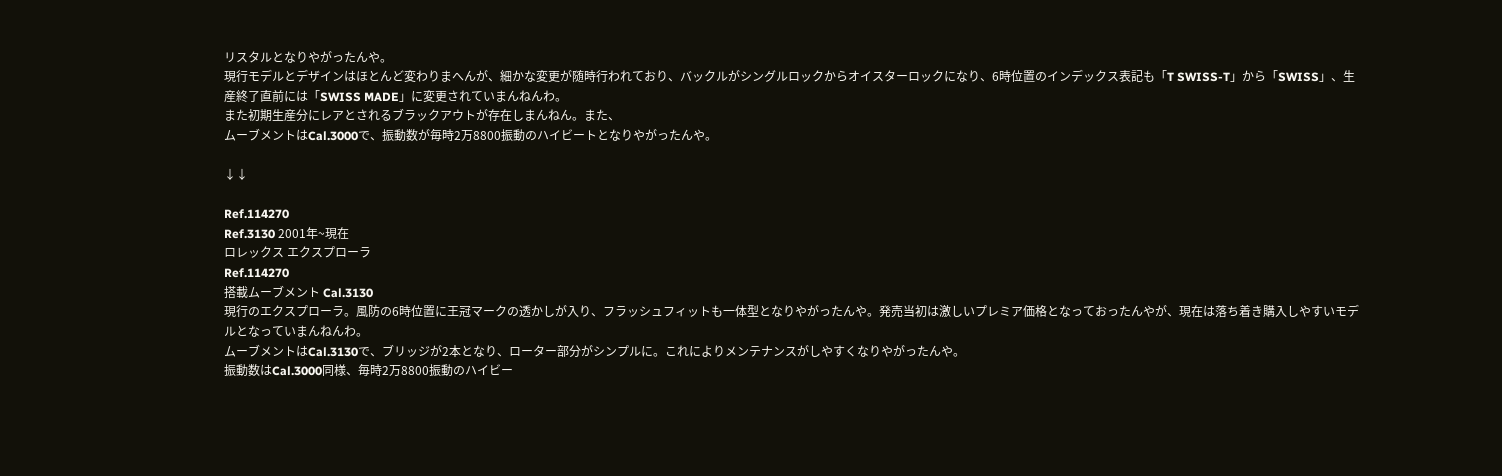リスタルとなりやがったんや。
現行モデルとデザインはほとんど変わりまへんが、細かな変更が随時行われており、バックルがシングルロックからオイスターロックになり、6時位置のインデックス表記も「T SWISS-T」から「SWISS」、生産終了直前には「SWISS MADE」に変更されていまんねんわ。
また初期生産分にレアとされるブラックアウトが存在しまんねん。また、
ムーブメントはCal.3000で、振動数が毎時2万8800振動のハイビートとなりやがったんや。

↓↓

Ref.114270
Ref.3130 2001年~現在
ロレックス エクスプローラ
Ref.114270
搭載ムーブメント Cal.3130
現行のエクスプローラ。風防の6時位置に王冠マークの透かしが入り、フラッシュフィットも一体型となりやがったんや。発売当初は激しいプレミア価格となっておったんやが、現在は落ち着き購入しやすいモデルとなっていまんねんわ。
ムーブメントはCal.3130で、ブリッジが2本となり、ローター部分がシンプルに。これによりメンテナンスがしやすくなりやがったんや。
振動数はCal.3000同様、毎時2万8800振動のハイビー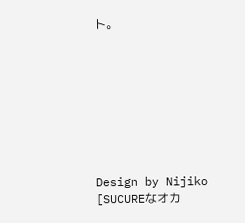ト。








Design by Nijiko [SUCUREなオカ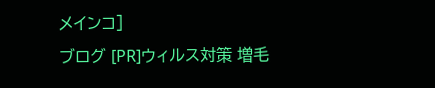メインコ]
ブログ [PR]ウィルス対策 増毛